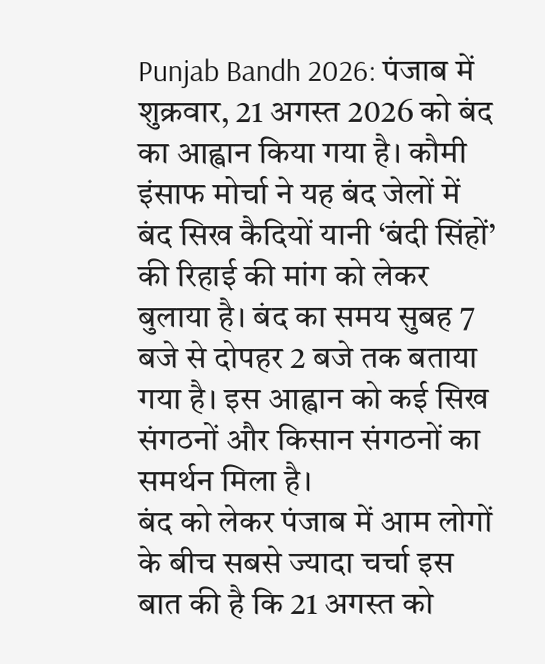Punjab Bandh 2026: पंजाब में शुक्रवार, 21 अगस्त 2026 को बंद का आह्वान किया गया है। कौमी इंसाफ मोर्चा ने यह बंद जेलों में बंद सिख कैदियों यानी ‘बंदी सिंहों’ की रिहाई की मांग को लेकर बुलाया है। बंद का समय सुबह 7 बजे से दोपहर 2 बजे तक बताया गया है। इस आह्वान को कई सिख संगठनों और किसान संगठनों का समर्थन मिला है।
बंद को लेकर पंजाब में आम लोगों के बीच सबसे ज्यादा चर्चा इस बात की है कि 21 अगस्त को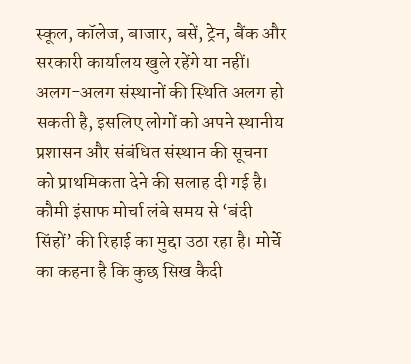स्कूल, कॉलेज, बाजार, बसें, ट्रेन, बैंक और सरकारी कार्यालय खुले रहेंगे या नहीं। अलग-अलग संस्थानों की स्थिति अलग हो सकती है, इसलिए लोगों को अपने स्थानीय प्रशासन और संबंधित संस्थान की सूचना को प्राथमिकता देने की सलाह दी गई है।
कौमी इंसाफ मोर्चा लंबे समय से ‘बंदी सिंहों’ की रिहाई का मुद्दा उठा रहा है। मोर्चे का कहना है कि कुछ सिख कैदी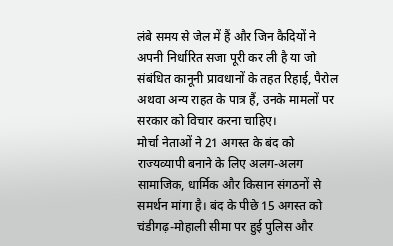लंबे समय से जेल में हैं और जिन कैदियों ने अपनी निर्धारित सजा पूरी कर ली है या जो संबंधित कानूनी प्रावधानों के तहत रिहाई, पैरोल अथवा अन्य राहत के पात्र हैं, उनके मामलों पर सरकार को विचार करना चाहिए।
मोर्चा नेताओं ने 21 अगस्त के बंद को राज्यव्यापी बनाने के लिए अलग-अलग सामाजिक, धार्मिक और किसान संगठनों से समर्थन मांगा है। बंद के पीछे 15 अगस्त को चंडीगढ़-मोहाली सीमा पर हुई पुलिस और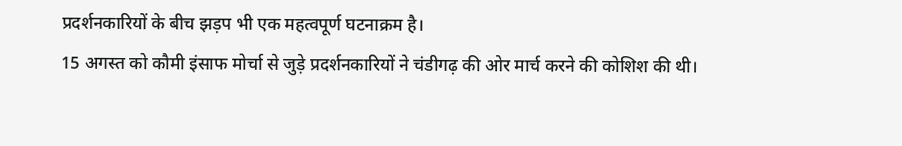प्रदर्शनकारियों के बीच झड़प भी एक महत्वपूर्ण घटनाक्रम है।
15 अगस्त को कौमी इंसाफ मोर्चा से जुड़े प्रदर्शनकारियों ने चंडीगढ़ की ओर मार्च करने की कोशिश की थी।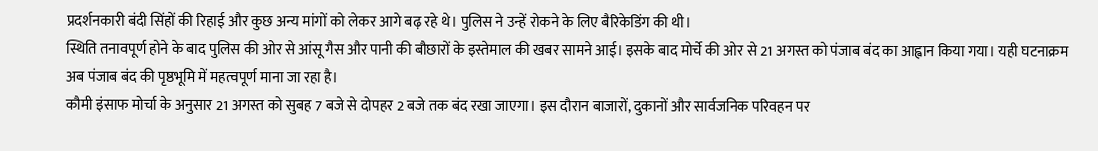प्रदर्शनकारी बंदी सिंहों की रिहाई और कुछ अन्य मांगों को लेकर आगे बढ़ रहे थे। पुलिस ने उन्हें रोकने के लिए बैरिकेडिंग की थी।
स्थिति तनावपूर्ण होने के बाद पुलिस की ओर से आंसू गैस और पानी की बौछारों के इस्तेमाल की खबर सामने आई। इसके बाद मोर्चे की ओर से 21 अगस्त को पंजाब बंद का आह्वान किया गया। यही घटनाक्रम अब पंजाब बंद की पृष्ठभूमि में महत्वपूर्ण माना जा रहा है।
कौमी इंसाफ मोर्चा के अनुसार 21 अगस्त को सुबह 7 बजे से दोपहर 2 बजे तक बंद रखा जाएगा। इस दौरान बाजारों, दुकानों और सार्वजनिक परिवहन पर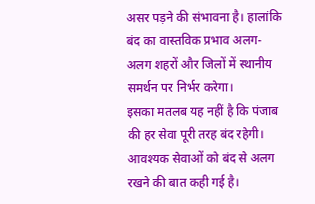असर पड़ने की संभावना है। हालांकि बंद का वास्तविक प्रभाव अलग-अलग शहरों और जिलों में स्थानीय समर्थन पर निर्भर करेगा।
इसका मतलब यह नहीं है कि पंजाब की हर सेवा पूरी तरह बंद रहेगी। आवश्यक सेवाओं को बंद से अलग रखने की बात कही गई है।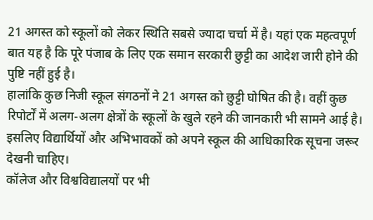21 अगस्त को स्कूलों को लेकर स्थिति सबसे ज्यादा चर्चा में है। यहां एक महत्वपूर्ण बात यह है कि पूरे पंजाब के लिए एक समान सरकारी छुट्टी का आदेश जारी होने की पुष्टि नहीं हुई है।
हालांकि कुछ निजी स्कूल संगठनों ने 21 अगस्त को छुट्टी घोषित की है। वहीं कुछ रिपोर्टों में अलग-अलग क्षेत्रों के स्कूलों के खुले रहने की जानकारी भी सामने आई है। इसलिए विद्यार्थियों और अभिभावकों को अपने स्कूल की आधिकारिक सूचना जरूर देखनी चाहिए।
कॉलेज और विश्वविद्यालयों पर भी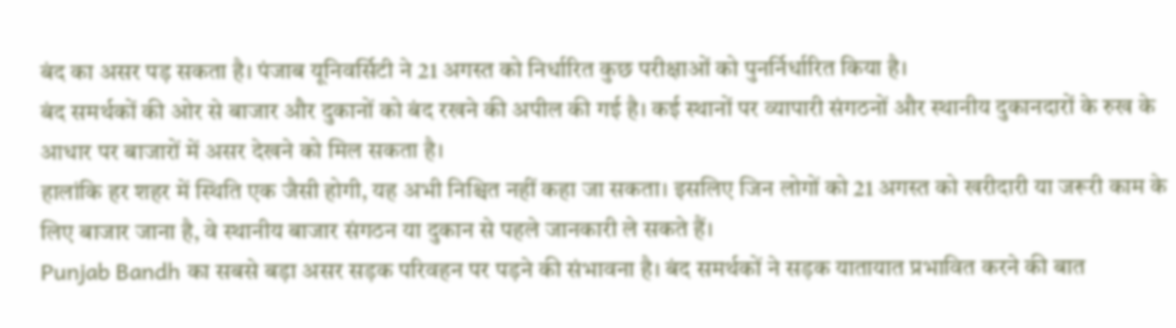बंद का असर पड़ सकता है। पंजाब यूनिवर्सिटी ने 21 अगस्त को निर्धारित कुछ परीक्षाओं को पुनर्निर्धारित किया है।
बंद समर्थकों की ओर से बाजार और दुकानों को बंद रखने की अपील की गई है। कई स्थानों पर व्यापारी संगठनों और स्थानीय दुकानदारों के रुख के आधार पर बाजारों में असर देखने को मिल सकता है।
हालांकि हर शहर में स्थिति एक जैसी होगी, यह अभी निश्चित नहीं कहा जा सकता। इसलिए जिन लोगों को 21 अगस्त को खरीदारी या जरूरी काम के लिए बाजार जाना है, वे स्थानीय बाजार संगठन या दुकान से पहले जानकारी ले सकते हैं।
Punjab Bandh का सबसे बड़ा असर सड़क परिवहन पर पड़ने की संभावना है। बंद समर्थकों ने सड़क यातायात प्रभावित करने की बात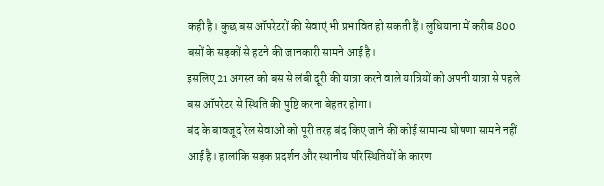कही है। कुछ बस ऑपरेटरों की सेवाएं भी प्रभावित हो सकती हैं। लुधियाना में करीब 800 बसों के सड़कों से हटने की जानकारी सामने आई है।
इसलिए 21 अगस्त को बस से लंबी दूरी की यात्रा करने वाले यात्रियों को अपनी यात्रा से पहले बस ऑपरेटर से स्थिति की पुष्टि करना बेहतर होगा।
बंद के बावजूद रेल सेवाओं को पूरी तरह बंद किए जाने की कोई सामान्य घोषणा सामने नहीं आई है। हालांकि सड़क प्रदर्शन और स्थानीय परिस्थितियों के कारण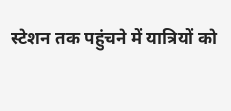स्टेशन तक पहुंचने में यात्रियों को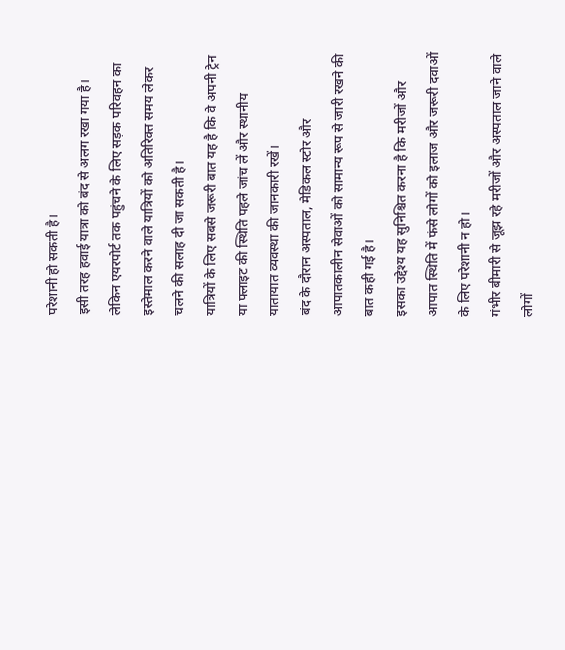परेशानी हो सकती है।
इसी तरह हवाई यात्रा को बंद से अलग रखा गया है। लेकिन एयरपोर्ट तक पहुंचने के लिए सड़क परिवहन का इस्तेमाल करने वाले यात्रियों को अतिरिक्त समय लेकर चलने की सलाह दी जा सकती है।
यात्रियों के लिए सबसे जरूरी बात यह है कि वे अपनी ट्रेन या फ्लाइट की स्थिति पहले जांच लें और स्थानीय यातायात व्यवस्था की जानकारी रखें।
बंद के दौरान अस्पताल, मेडिकल स्टोर और आपातकालीन सेवाओं को सामान्य रूप से जारी रखने की बात कही गई है।
इसका उद्देश्य यह सुनिश्चित करना है कि मरीजों और आपात स्थिति में फंसे लोगों को इलाज और जरूरी दवाओं के लिए परेशानी न हो।
गंभीर बीमारी से जूझ रहे मरीजों और अस्पताल जाने वाले लोगों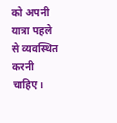को अपनी यात्रा पहले से व्यवस्थित करनी चाहिए।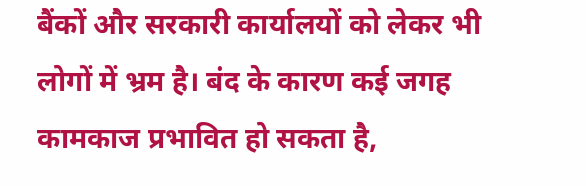बैंकों और सरकारी कार्यालयों को लेकर भी लोगों में भ्रम है। बंद के कारण कई जगह कामकाज प्रभावित हो सकता है,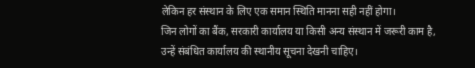लेकिन हर संस्थान के लिए एक समान स्थिति मानना सही नहीं होगा।
जिन लोगों का बैंक, सरकारी कार्यालय या किसी अन्य संस्थान में जरूरी काम है, उन्हें संबंधित कार्यालय की स्थानीय सूचना देखनी चाहिए।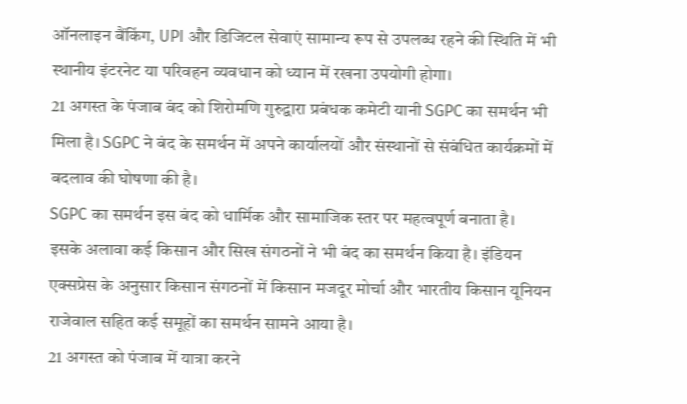ऑनलाइन बैंकिंग, UPI और डिजिटल सेवाएं सामान्य रूप से उपलब्ध रहने की स्थिति में भी स्थानीय इंटरनेट या परिवहन व्यवधान को ध्यान में रखना उपयोगी होगा।
21 अगस्त के पंजाब बंद को शिरोमणि गुरुद्वारा प्रबंधक कमेटी यानी SGPC का समर्थन भी मिला है। SGPC ने बंद के समर्थन में अपने कार्यालयों और संस्थानों से संबंधित कार्यक्रमों में बदलाव की घोषणा की है।
SGPC का समर्थन इस बंद को धार्मिक और सामाजिक स्तर पर महत्वपूर्ण बनाता है।
इसके अलावा कई किसान और सिख संगठनों ने भी बंद का समर्थन किया है। इंडियन एक्सप्रेस के अनुसार किसान संगठनों में किसान मजदूर मोर्चा और भारतीय किसान यूनियन राजेवाल सहित कई समूहों का समर्थन सामने आया है।
21 अगस्त को पंजाब में यात्रा करने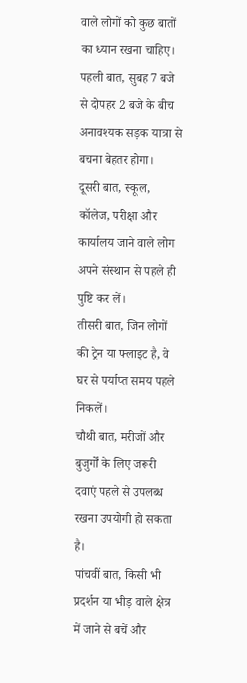वाले लोगों को कुछ बातों का ध्यान रखना चाहिए।
पहली बात, सुबह 7 बजे से दोपहर 2 बजे के बीच अनावश्यक सड़क यात्रा से बचना बेहतर होगा।
दूसरी बात, स्कूल, कॉलेज, परीक्षा और कार्यालय जाने वाले लोग अपने संस्थान से पहले ही पुष्टि कर लें।
तीसरी बात, जिन लोगों की ट्रेन या फ्लाइट है, वे घर से पर्याप्त समय पहले निकलें।
चौथी बात, मरीजों और बुजुर्गों के लिए जरूरी दवाएं पहले से उपलब्ध रखना उपयोगी हो सकता है।
पांचवीं बात, किसी भी प्रदर्शन या भीड़ वाले क्षेत्र में जाने से बचें और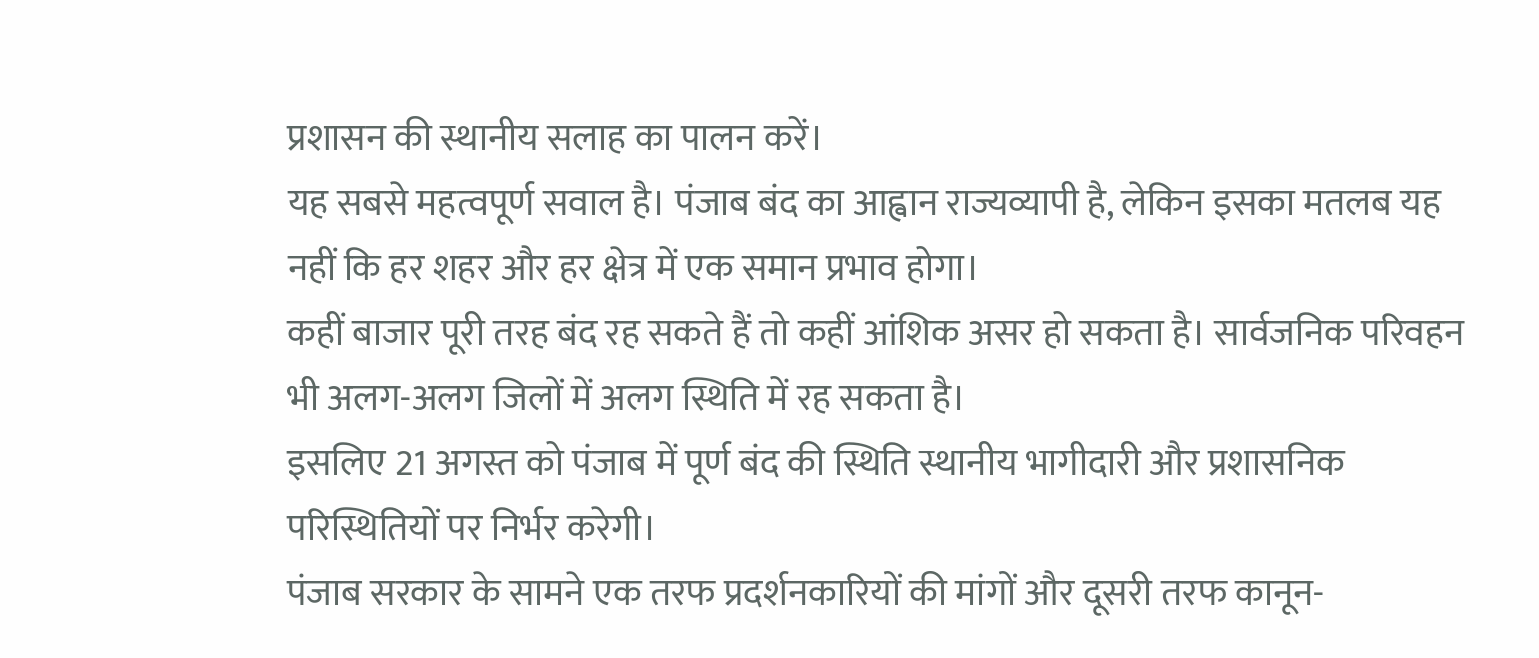प्रशासन की स्थानीय सलाह का पालन करें।
यह सबसे महत्वपूर्ण सवाल है। पंजाब बंद का आह्वान राज्यव्यापी है, लेकिन इसका मतलब यह नहीं कि हर शहर और हर क्षेत्र में एक समान प्रभाव होगा।
कहीं बाजार पूरी तरह बंद रह सकते हैं तो कहीं आंशिक असर हो सकता है। सार्वजनिक परिवहन भी अलग-अलग जिलों में अलग स्थिति में रह सकता है।
इसलिए 21 अगस्त को पंजाब में पूर्ण बंद की स्थिति स्थानीय भागीदारी और प्रशासनिक परिस्थितियों पर निर्भर करेगी।
पंजाब सरकार के सामने एक तरफ प्रदर्शनकारियों की मांगों और दूसरी तरफ कानून-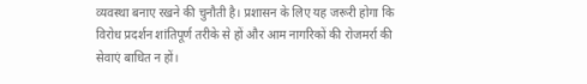व्यवस्था बनाए रखने की चुनौती है। प्रशासन के लिए यह जरूरी होगा कि विरोध प्रदर्शन शांतिपूर्ण तरीके से हों और आम नागरिकों की रोजमर्रा की सेवाएं बाधित न हों।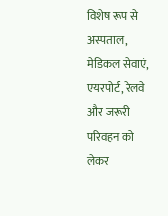विशेष रूप से अस्पताल, मेडिकल सेवाएं, एयरपोर्ट, रेलवे और जरूरी परिवहन को लेकर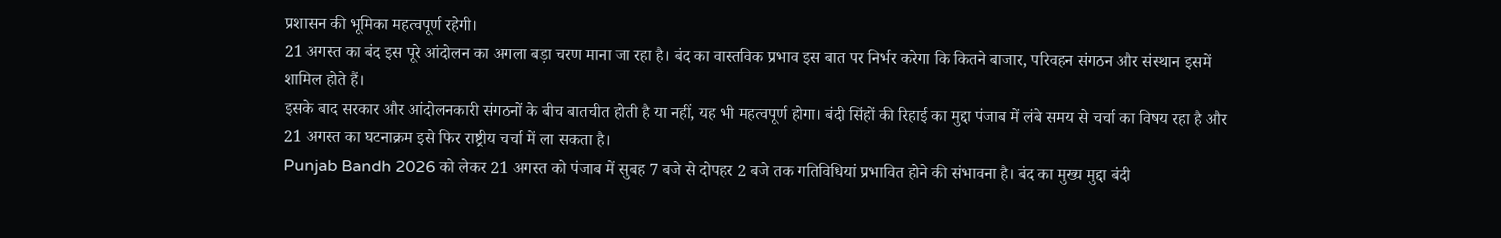प्रशासन की भूमिका महत्वपूर्ण रहेगी।
21 अगस्त का बंद इस पूरे आंदोलन का अगला बड़ा चरण माना जा रहा है। बंद का वास्तविक प्रभाव इस बात पर निर्भर करेगा कि कितने बाजार, परिवहन संगठन और संस्थान इसमें शामिल होते हैं।
इसके बाद सरकार और आंदोलनकारी संगठनों के बीच बातचीत होती है या नहीं, यह भी महत्वपूर्ण होगा। बंदी सिंहों की रिहाई का मुद्दा पंजाब में लंबे समय से चर्चा का विषय रहा है और 21 अगस्त का घटनाक्रम इसे फिर राष्ट्रीय चर्चा में ला सकता है।
Punjab Bandh 2026 को लेकर 21 अगस्त को पंजाब में सुबह 7 बजे से दोपहर 2 बजे तक गतिविधियां प्रभावित होने की संभावना है। बंद का मुख्य मुद्दा बंदी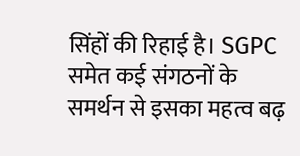सिंहों की रिहाई है। SGPC समेत कई संगठनों के समर्थन से इसका महत्व बढ़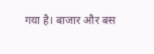गया है। बाजार और बस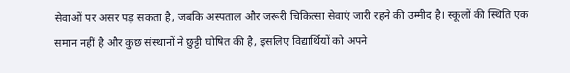सेवाओं पर असर पड़ सकता है, जबकि अस्पताल और जरूरी चिकित्सा सेवाएं जारी रहने की उम्मीद है। स्कूलों की स्थिति एक समान नहीं है और कुछ संस्थानों ने छुट्टी घोषित की है, इसलिए विद्यार्थियों को अपने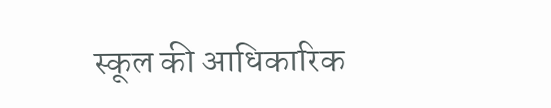स्कूल की आधिकारिक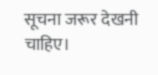सूचना जरूर देखनी चाहिए।